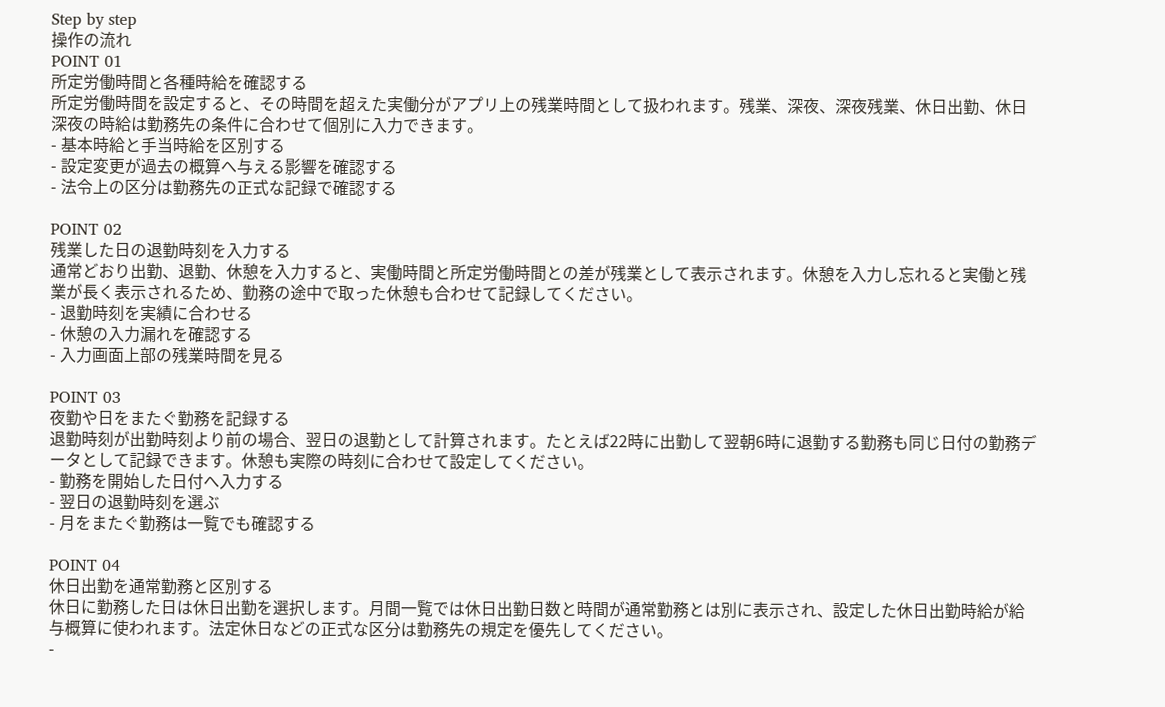Step by step
操作の流れ
POINT 01
所定労働時間と各種時給を確認する
所定労働時間を設定すると、その時間を超えた実働分がアプリ上の残業時間として扱われます。残業、深夜、深夜残業、休日出勤、休日深夜の時給は勤務先の条件に合わせて個別に入力できます。
- 基本時給と手当時給を区別する
- 設定変更が過去の概算へ与える影響を確認する
- 法令上の区分は勤務先の正式な記録で確認する

POINT 02
残業した日の退勤時刻を入力する
通常どおり出勤、退勤、休憩を入力すると、実働時間と所定労働時間との差が残業として表示されます。休憩を入力し忘れると実働と残業が長く表示されるため、勤務の途中で取った休憩も合わせて記録してください。
- 退勤時刻を実績に合わせる
- 休憩の入力漏れを確認する
- 入力画面上部の残業時間を見る

POINT 03
夜勤や日をまたぐ勤務を記録する
退勤時刻が出勤時刻より前の場合、翌日の退勤として計算されます。たとえば22時に出勤して翌朝6時に退勤する勤務も同じ日付の勤務データとして記録できます。休憩も実際の時刻に合わせて設定してください。
- 勤務を開始した日付へ入力する
- 翌日の退勤時刻を選ぶ
- 月をまたぐ勤務は一覧でも確認する

POINT 04
休日出勤を通常勤務と区別する
休日に勤務した日は休日出勤を選択します。月間一覧では休日出勤日数と時間が通常勤務とは別に表示され、設定した休日出勤時給が給与概算に使われます。法定休日などの正式な区分は勤務先の規定を優先してください。
-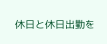休日と休日出勤を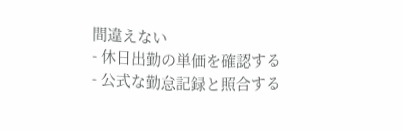間違えない
- 休日出勤の単価を確認する
- 公式な勤怠記録と照合する